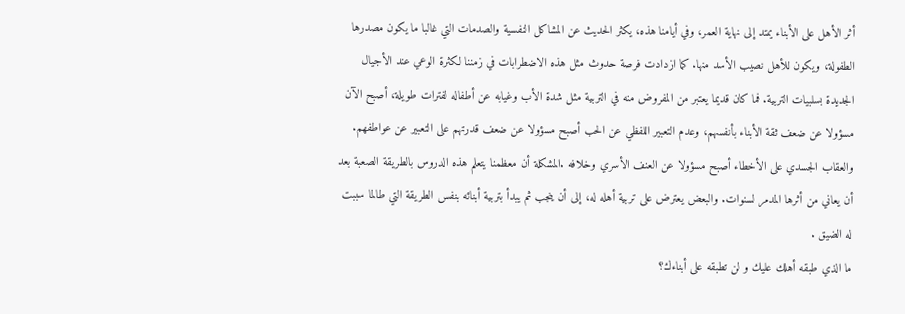أثر الأهل على الأبناء يمتد إلى نهاية العمر، وفي أيامنا هذه، يكثر الحديث عن المشاكل النفسية والصدمات التي غالبا ما يكون مصدرها الطفولة، ويكون للأهل نصيب الأسد منها. كما ازدادت فرصة حدوث مثل هذه الاضطرابات في زمننا لكثرة الوعي عند الأجيال الجديدة بسلبيات التربية. فما كان قديما يعتبر من المفروض منه في التربية مثل شدة الأب وغيابه عن أطفاله لفترات طويلة، أصبح الآن مسؤولا عن ضعف ثقة الأبناء بأنفسهم، وعدم التعبير اللفظي عن الحب أصبح مسؤولا عن ضعف قدرتهم على التعبير عن عواطفهم. والعقاب الجسدي على الأخطاء أصبح مسؤولا عن العنف الأسري وخلافه .المشكلة أن معظمنا يتعلم هذه الدروس بالطريقة الصعبة بعد أن يعاني من أثرها المدمر لسنوات. والبعض يعترض على تربية أهله له، إلى أن ينجب ثم يبدأ بتربية أبنائه بنفس الطريقة التي طالما سببت له الضيق .
ما الذي طبقه أهلك عليك و لن تطبقه على أبناءك؟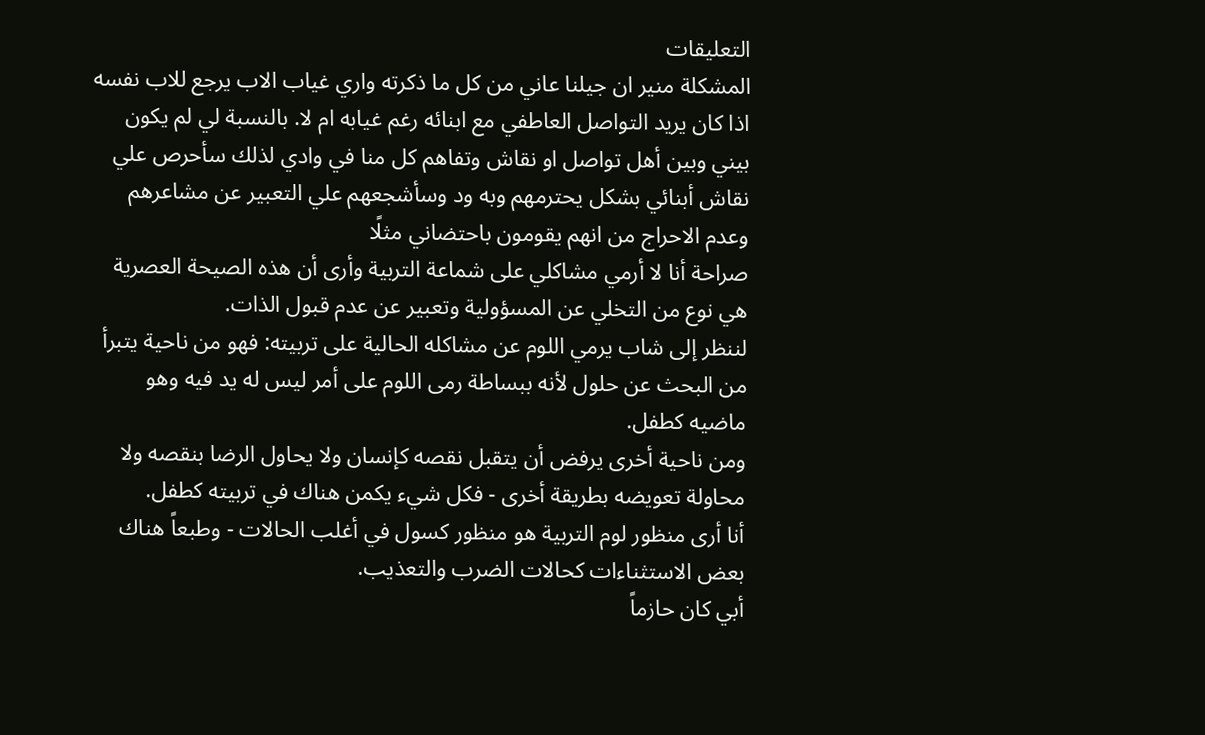التعليقات
المشكلة منير ان جيلنا عاني من كل ما ذكرته واري غياب الاب يرجع للاب نفسه اذا كان يريد التواصل العاطفي مع ابنائه رغم غيابه ام لا. بالنسبة لي لم يكون بيني وبين أهل تواصل او نقاش وتفاهم كل منا في وادي لذلك سأحرص علي نقاش أبنائي بشكل يحترمهم وبه ود وسأشجعهم علي التعبير عن مشاعرهم وعدم الاحراج من انهم يقومون باحتضاني مثلًا
صراحة أنا لا أرمي مشاكلي على شماعة التربية وأرى أن هذه الصيحة العصرية هي نوع من التخلي عن المسؤولية وتعبير عن عدم قبول الذات.
لننظر إلى شاب يرمي اللوم عن مشاكله الحالية على تربيته: فهو من ناحية يتبرأ من البحث عن حلول لأنه ببساطة رمى اللوم على أمر ليس له يد فيه وهو ماضيه كطفل.
ومن ناحية أخرى يرفض أن يتقبل نقصه كإنسان ولا يحاول الرضا بنقصه ولا محاولة تعويضه بطريقة أخرى - فكل شيء يكمن هناك في تربيته كطفل.
أنا أرى منظور لوم التربية هو منظور كسول في أغلب الحالات - وطبعاً هناك بعض الاستثناءات كحالات الضرب والتعذيب.
أبي كان حازماً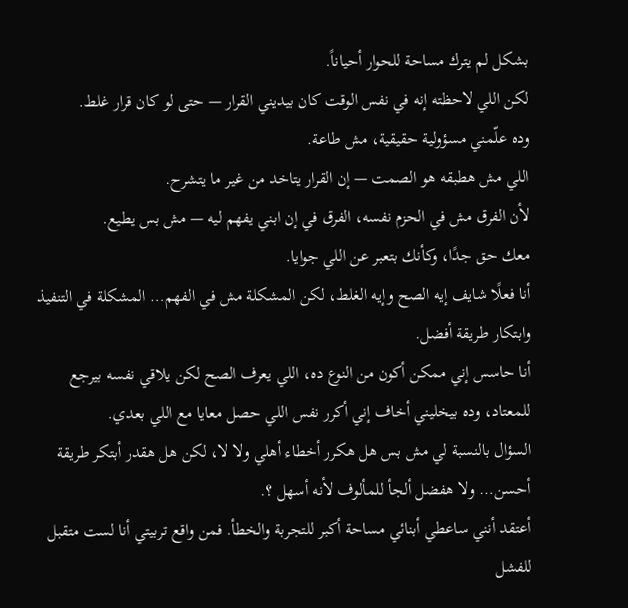بشكل لم يترك مساحة للحوار أحياناً.
لكن اللي لاحظته إنه في نفس الوقت كان بيديني القرار — حتى لو كان قرار غلط.
وده علّمني مسؤولية حقيقية، مش طاعة.
اللي مش هطبقه هو الصمت — إن القرار يتاخد من غير ما يتشرح.
لأن الفرق مش في الحزم نفسه، الفرق في إن ابني يفهم ليه — مش بس يطيع.
معك حق جدًا، وكأنك بتعبر عن اللي جوايا.
أنا فعلًا شايف إيه الصح وإيه الغلط، لكن المشكلة مش في الفهم… المشكلة في التنفيذ وابتكار طريقة أفضل.
أنا حاسس إني ممكن أكون من النوع ده، اللي يعرف الصح لكن يلاقي نفسه بيرجع للمعتاد، وده بيخليني أخاف إني أكرر نفس اللي حصل معايا مع اللي بعدي.
السؤال بالنسبة لي مش بس هل هكرر أخطاء أهلي ولا لا، لكن هل هقدر أبتكر طريقة أحسن… ولا هفضل ألجأ للمألوف لأنه أسهل ؟.
أعتقد أنني ساعطي أبنائي مساحة أكبر للتجربة والخطأ. فمن واقع تربيتي أنا لست متقبل للفشل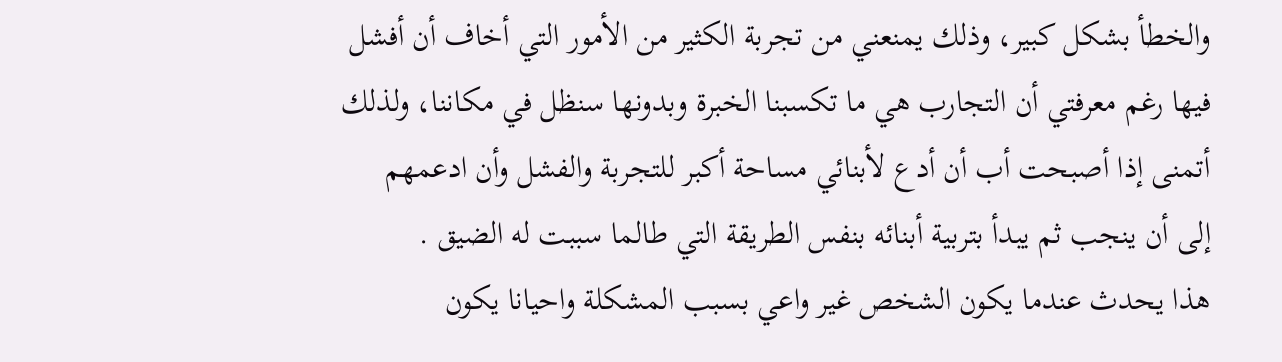والخطأ بشكل كبير، وذلك يمنعني من تجربة الكثير من الأمور التي أخاف أن أفشل فيها رغم معرفتي أن التجارب هي ما تكسبنا الخبرة وبدونها سنظل في مكاننا، ولذلك أتمنى إذا أصبحت أب أن أدع لأبنائي مساحة أكبر للتجربة والفشل وأن ادعمهم
إلى أن ينجب ثم يبدأ بتربية أبنائه بنفس الطريقة التي طالما سببت له الضيق .
هذا يحدث عندما يكون الشخص غير واعي بسبب المشكلة واحيانا يكون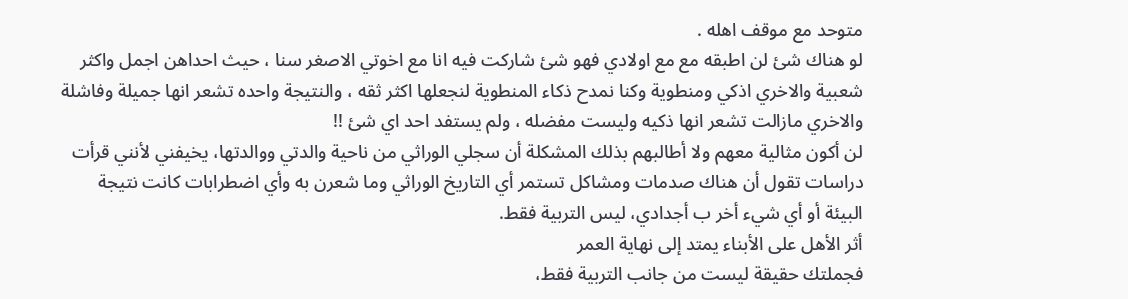متوحد مع موقف اهله .
لو هناك شئ لن اطبقه مع مع اولادي فهو شئ شاركت فيه انا مع اخوتي الاصغر سنا ، حيث احداهن اجمل واكثر شعبية والاخري اذكي ومنطوية وكنا نمدح ذكاء المنطوية لنجعلها اكثر ثقه ، والنتيجة واحده تشعر انها جميلة وفاشلة والاخري مازالت تشعر انها ذكيه وليست مفضله ، ولم يستفد احد اي شئ !!
لن أكون مثالية معهم ولا أطالبهم بذلك المشكلة أن سجلي الوراثي من ناحية والدتي ووالدتها، يخيفني لأنني قرأت دراسات تقول أن هناك صدمات ومشاكل تستمر أي التاريخ الوراثي وما شعرن به وأي اضطرابات كانت نتيجة البيئة أو أي شيء أخر ب أجدادي، ليس التربية فقط.
أثر الأهل على الأبناء يمتد إلى نهاية العمر
فجملتك حقيقة ليست من جانب التربية فقط،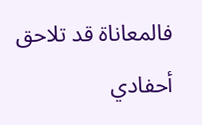فالمعاناة قد تلاحق أحفادي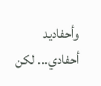وأحفاديد أحفادي... لكن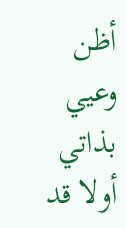أظن وعيي بذاتي أولا قد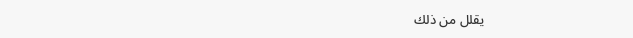يقلل من ذلك